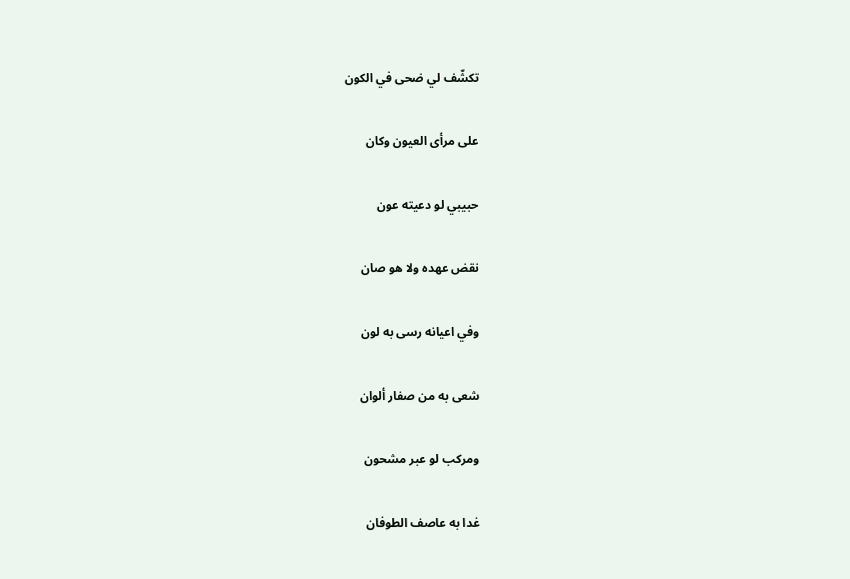تكشّف لي ضحى في الكون

على مرأى العيون وكان

حبيبي لو دعيته عون

نقض عهده ولا هو صان

وفي اعيانه رسى به لون

شعى به من صفار ألوان

ومركب لو عبر مشحون

غدا به عاصف الطوفان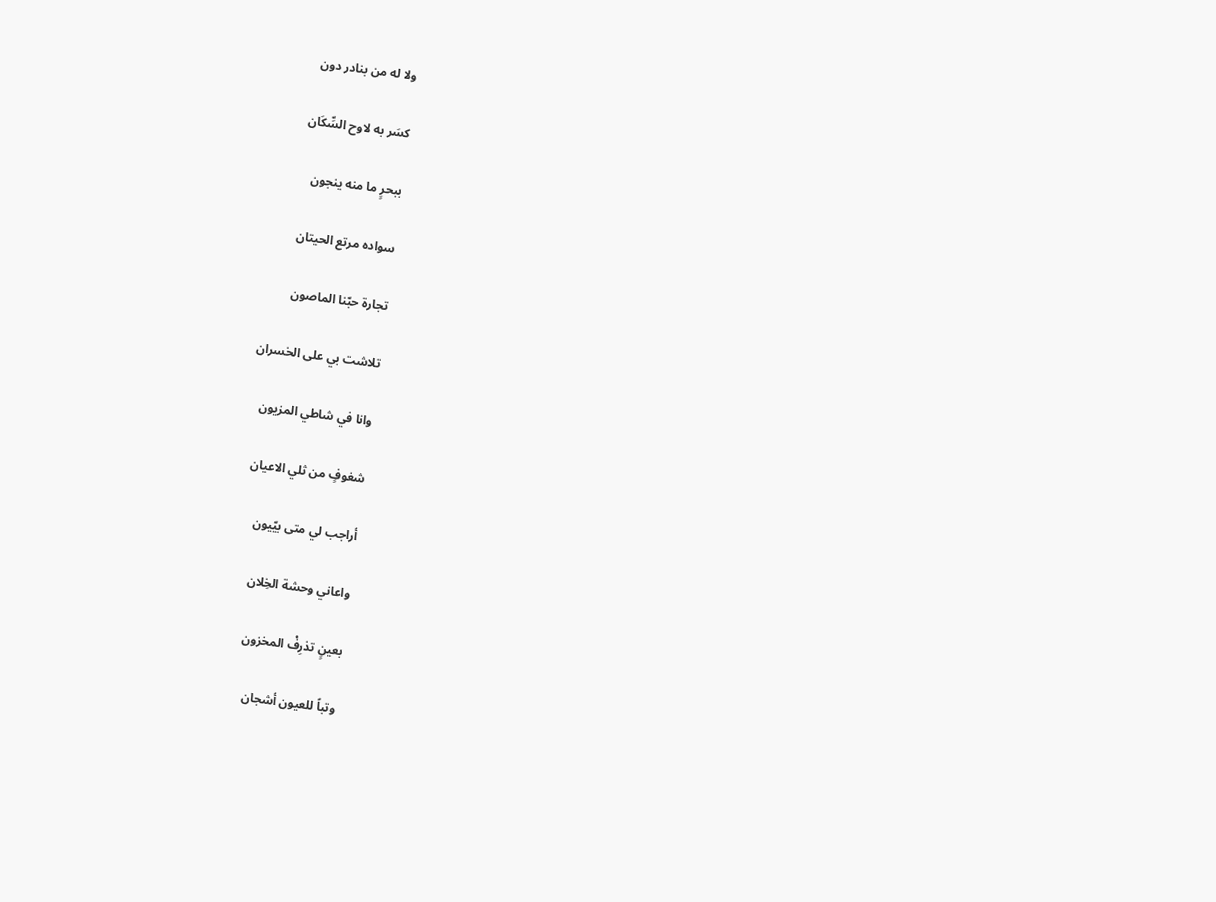ولا له من بنادر دون

كسَر به لاوح السِّكَان

ببحرٍ ما منه ينجون

سواده مرتع الحيتان

تجارة حبّنا الماصون

تلاشت بي على الخسران

وانا في شاطي المزيون

شغوفٍ من ثلي الاعيان

أراجب لي متى بيّيون

واعاني وحشة الخِلان

بعينٍ تذرِفْ المخزون

وتباً للعيون أشجان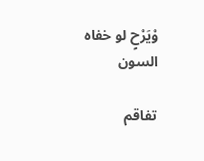وْيَرْحٍ لو خفاه السون

تفاقم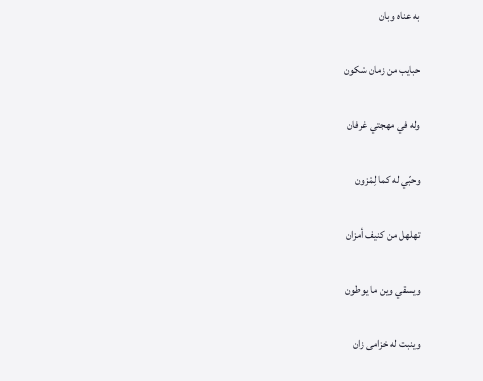به عناه وبان

حبايب من زمان سْكون

وله في مهجتي غرفان

وحبّي له كما لِمْزون

تهلهل من كنيف أمزان

ويسقي وين ما يوطون

وينبت له خزامى زان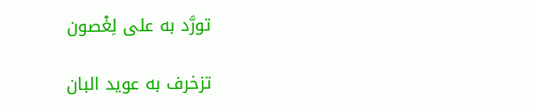تورَّد به على لِغْصون

تزخرف به عويد البان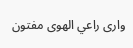وارى راعي الهوى مفتون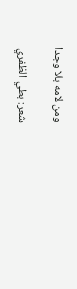ومن لامه بلا وجدا

شعر: بطي الظفري